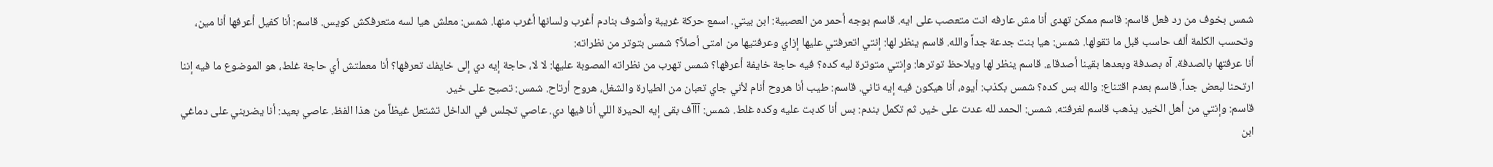شمس بخوف من رد فعل قاسم: قاسم ممكن تهدى أنا مش عارفه انت متعصب على ايه. قاسم بوجه أحمر من العصبية: ابن بيتي. اسمع حركة غريبة وأشوف بنادم أغرب ولسانها أغرب منها. شمس: معلش هيا لسه متعرفكش كويس. قاسم: أنا كفيل أعرفها أنا مين، وتحسب الكلمة ألف حاسب قبل ما تقولها. شمس: هيا بنت جدعة جداً والله. قاسم ينظر لها: إنتي اتعرفتي عليها إزاي وعرفتيها من امتى أصلاً؟ شمس بتوتر من نظراته:
أنا عرفتها بالصدفة. آه بصدفة وبعدها بقينا أصدقاء. قاسم ينظر لها ويلاحظ توترها: وإنتي متوترة ليه كده؟ فيه حاجة خايفة أعرفها؟ شمس تهرب من نظراته المصوبة عليها: لا لا، حاجة إيه دي إلى خايفك تعرفها؟ أنا معملتش أي حاجة غلط، هو الموضوع ما فيه إننا ارتحنا لبعض جداً. قاسم بعدم اقتناع: والله بس كده؟ شمس بكذب: أيوه، أنا هيكون فيه إيه تاني. قاسم: طيب أنا هروح أنام لأني جاي تعبان من الطيارة والشغل، هروح أرتاح. شمس: تصبح على خير.
قاسم: وإنتي من أهل الخير. يذهب قاسم لغرفته. شمس: الحمد لله عدت على خير. ثم تكمل بندم: بس أنا كدبت عليه وكده غلط. شمس: آآآف بقى إيه الحيرة اللي أنا فيها دي. عاصي تجلس في الداخل تشتعل غيظاً من هذا الفظ. عاصي بعيد: أنا يضربني على دماغي ابن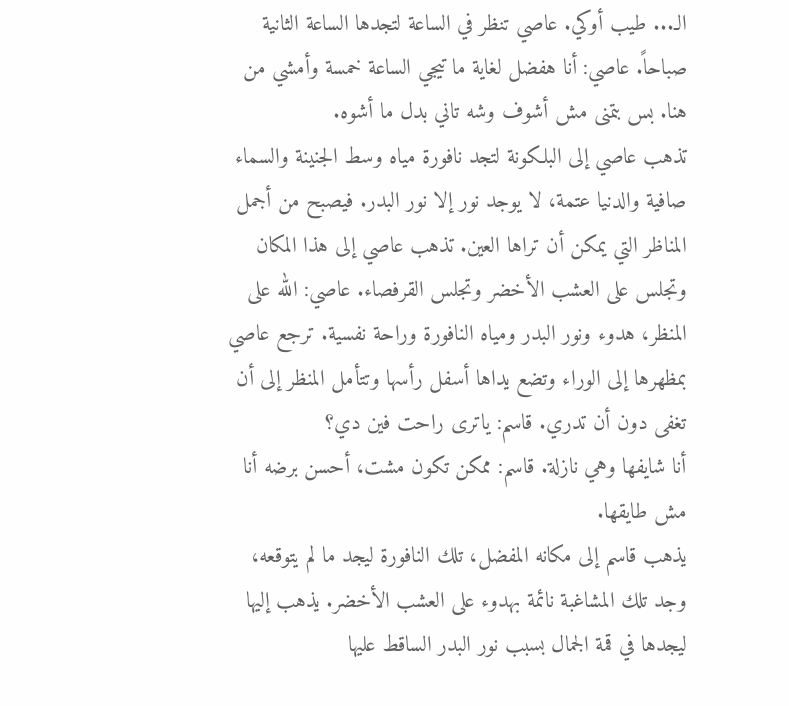الـ... طيب أوكي. عاصي تنظر في الساعة لتجدها الساعة الثانية صباحاً. عاصي: أنا هفضل لغاية ما تيجي الساعة خمسة وأمشي من هنا. بس بتمنى مش أشوف وشه تاني بدل ما أشوه.
تذهب عاصي إلى البلكونة لتجد نافورة مياه وسط الجنينة والسماء صافية والدنيا عتمة، لا يوجد نور إلا نور البدر. فيصبح من أجمل المناظر التي يمكن أن تراها العين. تذهب عاصي إلى هذا المكان وتجلس على العشب الأخضر وتجلس القرفصاء. عاصي: الله على المنظر، هدوء ونور البدر ومياه النافورة وراحة نفسية. ترجع عاصي بمظهرها إلى الوراء وتضع يداها أسفل رأسها وتتأمل المنظر إلى أن تغفى دون أن تدري. قاسم: ياترى راحت فين دي؟
أنا شايفها وهي نازلة. قاسم: ممكن تكون مشت، أحسن برضه أنا مش طايقها.
يذهب قاسم إلى مكانه المفضل، تلك النافورة ليجد ما لم يتوقعه، وجد تلك المشاغبة نائمة بهدوء على العشب الأخضر. يذهب إليها ليجدها في قمة الجمال بسبب نور البدر الساقط عليها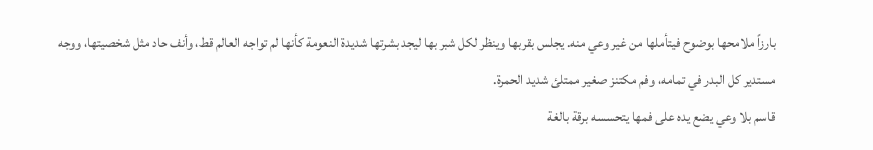بارزاً ملامحها بوضوح فيتأملها من غير وعي منه. يجلس بقربها وينظر لكل شبر بها ليجد بشرتها شديدة النعومة كأنها لم تواجه العالم قط، وأنف حاد مثل شخصيتها، ووجه مستدير كل البدر في تمامه، وفم مكتنز صغير ممتلئ شديد الحمرة.
قاسم بلا وعي يضع يده على فمها يتحسسه برقة بالغة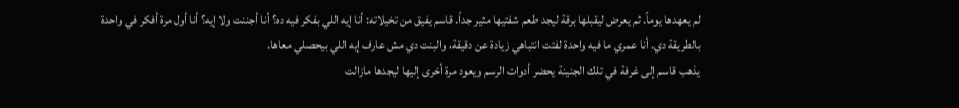لم يعهدها يوماً. ثم يعرض ليقبلها برقة ليجد طعم شفتيها مثير جداً. قاسم يفيق من تخيلاته: أنا إيه اللي بفكر فيه ده؟ أنا أجننت ولا إيه؟ أنا أول مرة أفكر في واحدة بالطريقة دي. أنا عمري ما فيه واحدة لفتت انتباهي زيادة عن دقيقة، والبنت دي مش عارف إيه اللي بيحصلي معاها.
يذهب قاسم إلى غرفة في تلك الجنينة يحضر أدوات الرسم ويعود مرة أخرى إليها ليجدها مازالت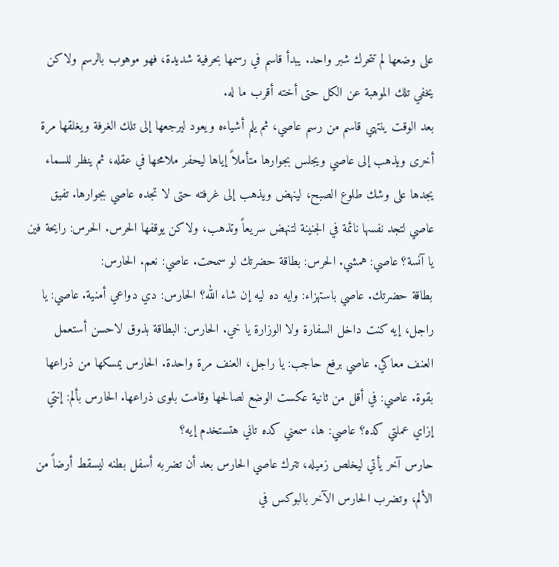على وضعها لم تتحرك شبر واحد. يبدأ قاسم في رسمها بحرفية شديدة، فهو موهوب بالرسم ولاكن يخفي تلك الموهبة عن الكل حتى أخته أقرب ما له.
بعد الوقت ينتهي قاسم من رسم عاصي، ثم يلم أشياءه ويعود ليرجعها إلى تلك الغرفة ويغلقها مرة أخرى ويذهب إلى عاصي ويجلس بجوارها متأملاً إياها ليحفر ملامحها في عقله، ثم ينظر للسماء يجدها على وشك طلوع الصبح، لينهض ويذهب إلى غرفته حتى لا تجده عاصي بجوارها. تفيق عاصي لتجد نفسها نائمة في الجنينة لتنهض سريعاً وتذهب، ولاكن يوقفها الحرس. الحرس: رايحة فين يا آنسة؟ عاصي: همشي. الحرس: بطاقة حضرتك لو سمحت. عاصي: نعم. الحارس:
بطاقة حضرتك. عاصي باستهزاء: وايه ده ليه إن شاء الله؟ الحارس: دي دواعي أمنية. عاصي: يا راجل، إيه كنت داخل السفارة ولا الوزارة يا خي. الحارس: البطاقة بذوق لاحسن أستعمل العنف معاكي. عاصي برفع حاجب: يا راجل، العنف مرة واحدة. الحارس يمسكها من ذراعها بقوة. عاصي: في أقل من ثانية عكست الوضع لصالحها وقامت بلوى ذراعها. الحارس بألم: إنتي إزاي عملتي كده؟ عاصي: ها، سمعني كده تاني هتستخدم إيه؟
حارس آخر يأتي ليخلص زميله، تترك عاصي الحارس بعد أن تضربه أسفل بطنه ليسقط أرضاً من الألم، وتضرب الحارس الآخر بالبوكس في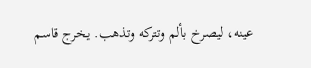عينه، ليصرخ بألم وتتركه وتذهب. يخرج قاسم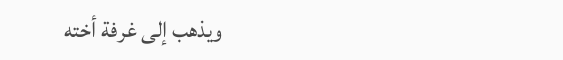ويذهب إلى غرفة أخته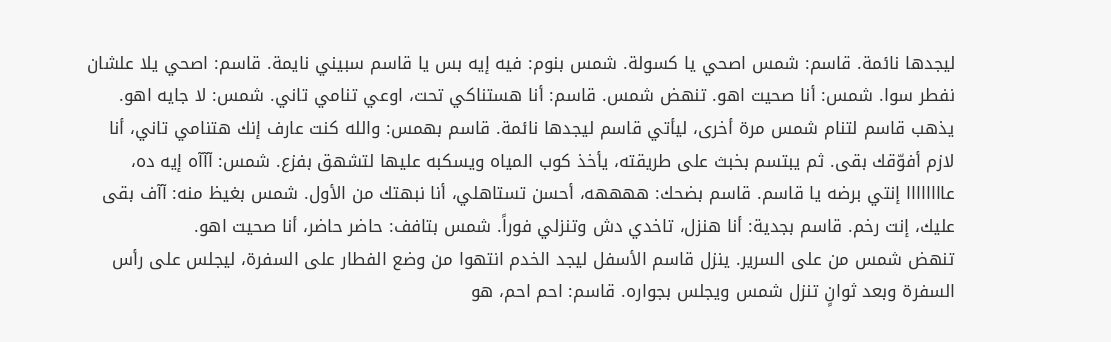ليجدها نائمة. قاسم: شمس اصحي يا كسولة. شمس بنوم: فيه إيه بس يا قاسم سبيني نايمة. قاسم: اصحي يلا علشان نفطر سوا. شمس: أنا صحيت اهو. تنهض شمس. قاسم: أنا هستناكي تحت، اوعي تنامي تاني. شمس: لا جايه اهو.
يذهب قاسم لتنام شمس مرة أخرى، ليأتي قاسم ليجدها نائمة. قاسم بهمس: والله كنت عارف إنك هتنامي تاني، أنا لازم أفوّقك بقى. ثم يبتسم بخبث على طريقته، يأخذ كوب المياه ويسكبه عليها لتشهق بفزع. شمس: آآآه إيه ده، عاااااااا إنتي برضه يا قاسم. قاسم بضحك: ههههه، أحسن تستاهلي، أنا نبهتك من الأول. شمس بغيظ منه: آآف بقى عليك، إنت رخم. قاسم بجدية: أنا هنزل، تاخدي دش وتنزلي فوراً. شمس بتافف: حاضر حاضر، أنا صحيت اهو.
تنهض شمس من على السرير. ينزل قاسم الأسفل ليجد الخدم انتهوا من وضع الفطار على السفرة، ليجلس على رأس السفرة وبعد ثوانٍ تنزل شمس ويجلس بجواره. قاسم: احم احم، هو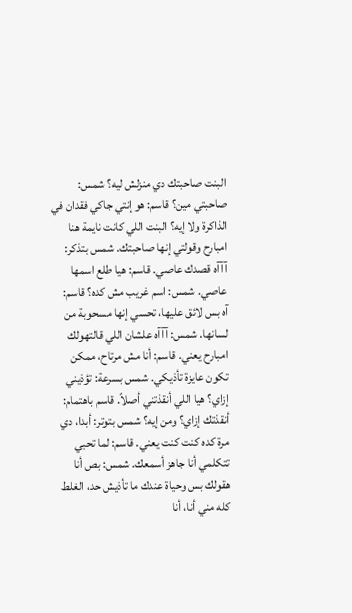البنت صاحبتك دي منزلش ليه؟ شمس: صاحبتي مين؟ قاسم: هو إنتي جاكي فقدان في الذاكرة ولا إيه؟ البنت اللي كانت نايمة هنا امبارح وقولتي إنها صاحبتك. شمس بتذكر: آآآه قصدك عاصي. قاسم: هيا طلع اسمها عاصي. شمس: اسم غريب مش كده؟ قاسم:
آه بس لائق عليها، تحسي إنها مسحوبة من لسانها. شمس: آآآه علشان اللي قالتهولك امبارح يعني. قاسم: أنا مش مرتاح، ممكن تكون عايزة تأذيكي. شمس بسرعة: تؤذيني إزاي؟ هيا اللي أنقذتني أصلاً. قاسم باهتمام: أنقذتك إزاي؟ ومن إيه؟ شمس بتوتر: أبدا، دي مرة كده كنت كنت يعني. قاسم: لما تحبي تتكلمي أنا جاهز أسمعك. شمس: بص أنا هقولك بس وحياة عندك ما تأذيش حد، الغلط كله مني أنا، أنا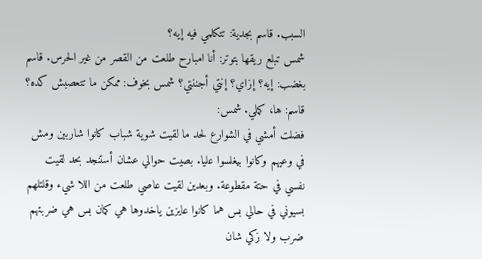السبب. قاسم بجدية: تتكلمي فيه إيه؟
شمس تبلع ريقها بتوتر: أنا امبارح طلعت من القصر من غير الحرس. قاسم بغضب: إيه؟ إزاي؟ إنتي أجننتي؟ شمس بخوف: ممكن ما تتعصبش كده؟ قاسم: ها، كملي. شمس:
فضلت أمشي في الشوارع لحد ما لقيت شوية شباب كانوا شاربين ومش في وعيهم وكانوا بيغلسوا عليا. بصيت حوالي عشان أستنجد بحد لقيت نفسي في حتة مقطوعة. وبعدين لقيت عاصي طلعت من اللا شيء وقلتلهم بسيوني في حالي بس هما كانوا عايزين ياخدوها هي كمان بس هي ضربتهم ضرب ولا زكي شان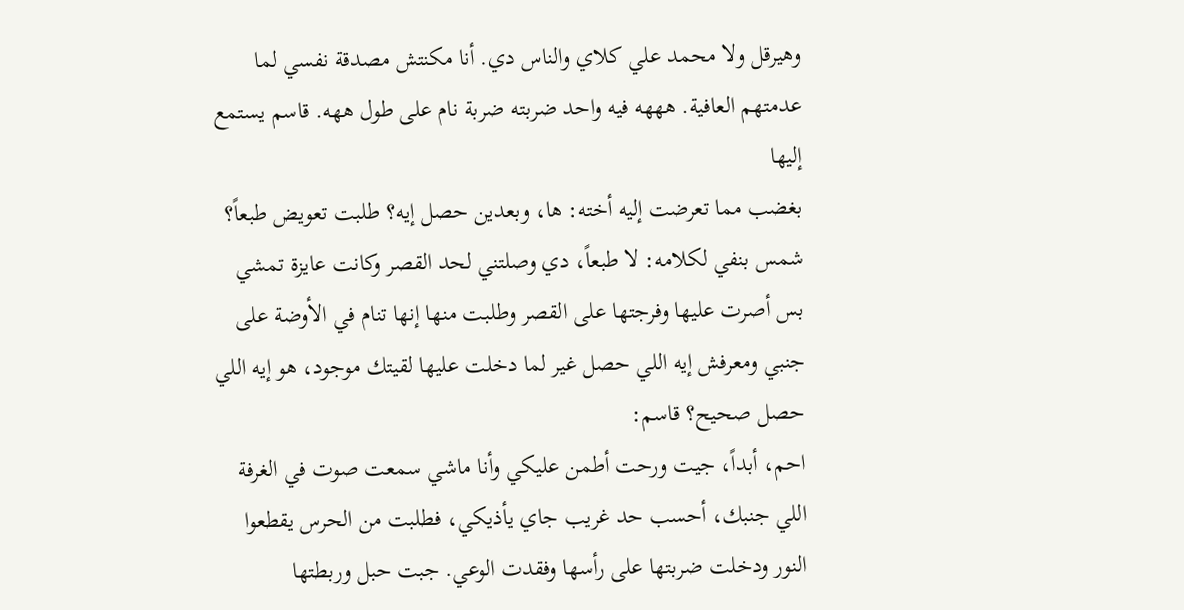وهيرقل ولا محمد علي كلاي والناس دي. أنا مكنتش مصدقة نفسي لما عدمتهم العافية. هههه فيه واحد ضربته ضربة نام على طول ههه. قاسم يستمع إليها
بغضب مما تعرضت إليه أخته: ها، وبعدين حصل إيه؟ طلبت تعويض طبعاً؟ شمس بنفي لكلامه: لا طبعاً، دي وصلتني لحد القصر وكانت عايزة تمشي بس أصرت عليها وفرجتها على القصر وطلبت منها إنها تنام في الأوضة على جنبي ومعرفش إيه اللي حصل غير لما دخلت عليها لقيتك موجود، هو إيه اللي حصل صحيح؟ قاسم:
احم، أبداً، جيت ورحت أطمن عليكي وأنا ماشي سمعت صوت في الغرفة اللي جنبك، أحسب حد غريب جاي يأذيكي، فطلبت من الحرس يقطعوا النور ودخلت ضربتها على رأسها وفقدت الوعي. جبت حبل وربطتها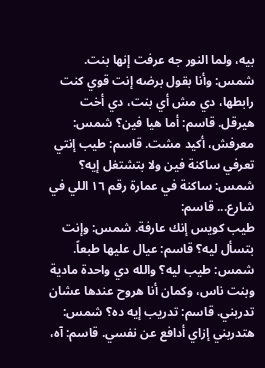بيه، ولما النور جه عرفت إنها بنت. شمس: وأنا بقول برضه إنت قوي كنت رابطها، دي مش أي بنت، دي أخت هيرقل. قاسم: أما هيا فين؟ شمس: معرفش، أكيد مشت. قاسم: طيب إنتي تعرفي ساكنة فين ولا بتشتغل إيه؟ شمس: ساكنة في عمارة رقم ١٦ اللي في شارع... قاسم:
طيب كويس إنك عارفة. شمس: وإنت بتسأل ليه؟ قاسم: عيال عليها طبعاً. شمس: طيب ليه؟ والله دي واحدة مادية وبنت ناس، وكمان أنا هروح عندها عشان تدربني. قاسم: تدريب إيه ده؟ شمس: هتدربني إزاي أدافع عن نفسي. قاسم: آه،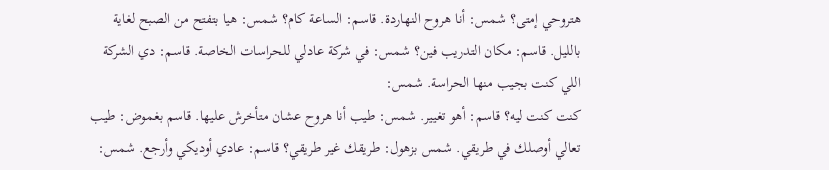هتروحي إمتى؟ شمس: أنا هروح النهاردة. قاسم: الساعة كام؟ شمس: هيا بتفتح من الصبح لغاية بالليل. قاسم: مكان التدريب فين؟ شمس: في شركة عادلي للحراسات الخاصة. قاسم: دي الشركة اللي كنت بجيب منها الحراسة. شمس:
كنت كنت ليه؟ قاسم: أهو تغيير. شمس: طيب أنا هروح عشان متأخرش عليها. قاسم بغموض: طيب تعالي أوصلك في طريقي. شمس بزهول: طريقك غير طريقي؟ قاسم: عادي أوديكي وأرجع. شمس: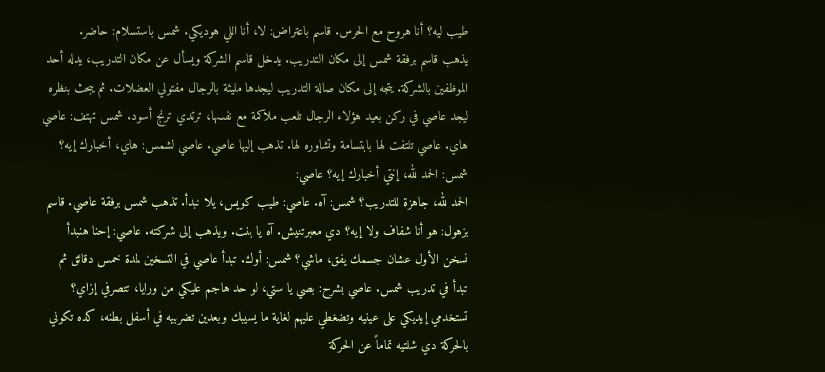طيب ليه؟ أنا هروح مع الحرس. قاسم باعتراض: لا، أنا اللي هوديكي. شمس باستسلام: حاضر.
يذهب قاسم برفقة شمس إلى مكان التدريب. يدخل قاسم الشركة ويسأل عن مكان التدريب، يدله أحد الموظفين بالشركة. يتجه إلى مكان صالة التدريب ليجدها مليئة بالرجال مفتولي العضلات. ثم يبحث بنظره ليجد عاصي في ركن بعيد هؤلاء الرجال تلعب ملاكمة مع نفسها، ترتدي ترنج أسود. شمس تهتف: عاصي هاي. عاصي تلتفت لها بابتسامة وتشاوره لها. تذهب إليها عاصي. عاصي لشمس: هاي، أخبارك إيه؟ شمس: الحمد لله، إنتي أخبارك إيه؟ عاصي:
الحمد لله، جاهزة للتدريب؟ شمس: آه. عاصي: طيب كويس، يلا نبدأ. تذهب شمس برفقة عاصي. قاسم بزهول: هو أنا شفاف ولا إيه؟ دي معبرتنيش. آه يا بنت. ويذهب إلى شركته. عاصي: إحنا هنبدأ نسخن الأول عشان جسمك يفق، ماشي؟ شمس: أوك. تبدأ عاصي في التسخين لمدة خمس دقائق ثم تبدأ في تدريب شمس. عاصي بشرح: بصي يا ستي، لو حد هاجم عليكي من ورايا، تتصرفي إزاي؟
تستخدمي إيديكي على عينيه وتضغطي عليهم لغاية ما يسيبك وبعدين تضربيه في أسفل بطنه، كده تكوني بالحركة دي شلتيه تماماً عن الحركة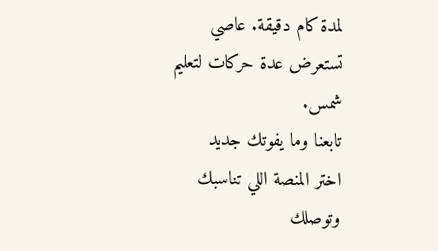لمدة كام دقيقة. عاصي تستعرض عدة حركات لتعليم شمس.
تابعنا وما يفوتك جديد
اختر المنصة اللي تناسبك وتوصلك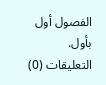الفصول أول بأول.
التعليقات (0)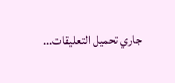جاري تحميل التعليقات...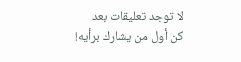لا توجد تعليقات بعد
كن أول من يشارك برأيه!